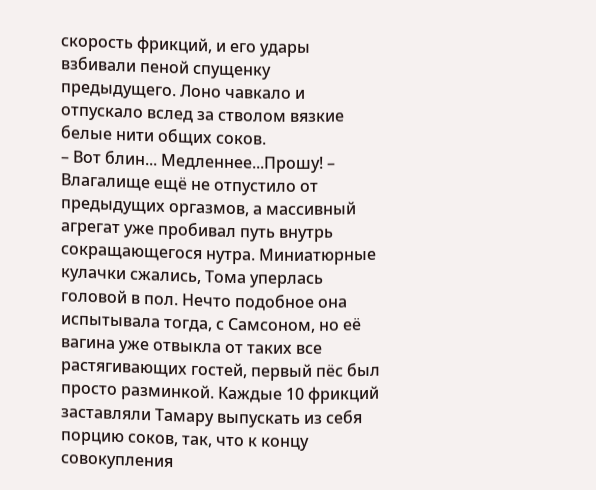скорость фрикций, и его удары взбивали пеной спущенку предыдущего. Лоно чавкало и отпускало вслед за стволом вязкие белые нити общих соков.
– Вот блин... Медленнее...Прошу! – Влагалище ещё не отпустило от предыдущих оргазмов, а массивный агрегат уже пробивал путь внутрь сокращающегося нутра. Миниатюрные кулачки сжались, Тома уперлась головой в пол. Нечто подобное она испытывала тогда, с Самсоном, но её вагина уже отвыкла от таких все растягивающих гостей, первый пёс был просто разминкой. Каждые 10 фрикций заставляли Тамару выпускать из себя порцию соков, так, что к концу совокупления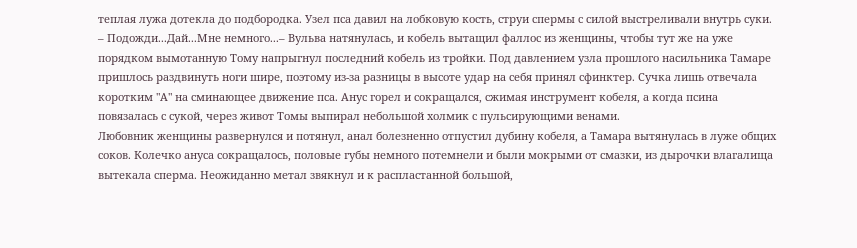теплая лужа дотекла до подбородка. Узел пса давил на лобковую кость, струи спермы с силой выстреливали внутрь суки.
– Подожди...Дай...Мне немного...– Вульва натянулась, и кобель вытащил фаллос из женщины, чтобы тут же на уже порядком вымотанную Тому напрыгнул последний кобель из тройки. Под давлением узла прошлого насильника Тамаре пришлось раздвинуть ноги шире, поэтому из-за разницы в высоте удар на себя принял сфинктер. Сучка лишь отвечала коротким "А" на сминающее движение пса. Анус горел и сокращался, сжимая инструмент кобеля, а когда псина повязалась с сукой, через живот Томы выпирал небольшой холмик с пульсирующими венами.
Любовник женщины развернулся и потянул, анал болезненно отпустил дубину кобеля, а Тамара вытянулась в луже общих соков. Колечко ануса сокращалось, половые губы немного потемнели и были мокрыми от смазки, из дырочки влагалища вытекала сперма. Неожиданно метал звякнул и к распластанной большой,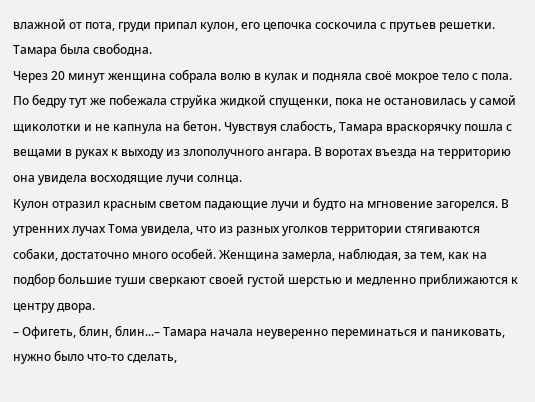влажной от пота, груди припал кулон, его цепочка соскочила с прутьев решетки. Тамара была свободна.
Через 20 минут женщина собрала волю в кулак и подняла своё мокрое тело с пола. По бедру тут же побежала струйка жидкой спущенки, пока не остановилась у самой щиколотки и не капнула на бетон. Чувствуя слабость, Тамара враскорячку пошла с вещами в руках к выходу из злополучного ангара. В воротах въезда на территорию она увидела восходящие лучи солнца.
Кулон отразил красным светом падающие лучи и будто на мгновение загорелся. В утренних лучах Тома увидела, что из разных уголков территории стягиваются собаки, достаточно много особей. Женщина замерла, наблюдая, за тем, как на подбор большие туши сверкают своей густой шерстью и медленно приближаются к центру двора.
– Офигеть, блин, блин...– Тамара начала неуверенно переминаться и паниковать, нужно было что-то сделать,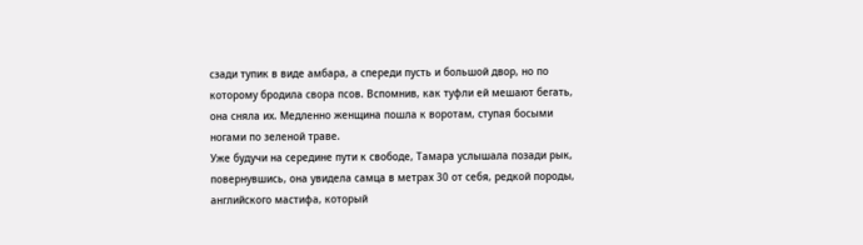сзади тупик в виде амбара, а спереди пусть и большой двор, но по которому бродила свора псов. Вспомнив, как туфли ей мешают бегать, она сняла их. Медленно женщина пошла к воротам, ступая босыми ногами по зеленой траве.
Уже будучи на середине пути к свободе, Тамара услышала позади рык, повернувшись, она увидела самца в метрах 30 от себя, редкой породы, английского мастифа, который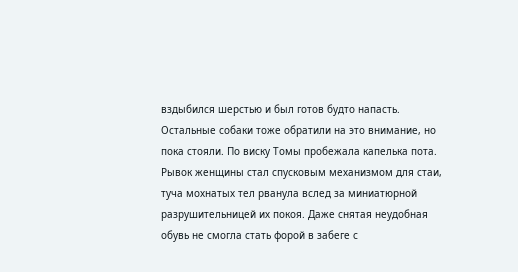вздыбился шерстью и был готов будто напасть. Остальные собаки тоже обратили на это внимание, но пока стояли. По виску Томы пробежала капелька пота.
Рывок женщины стал спусковым механизмом для стаи, туча мохнатых тел рванула вслед за миниатюрной разрушительницей их покоя. Даже снятая неудобная обувь не смогла стать форой в забеге с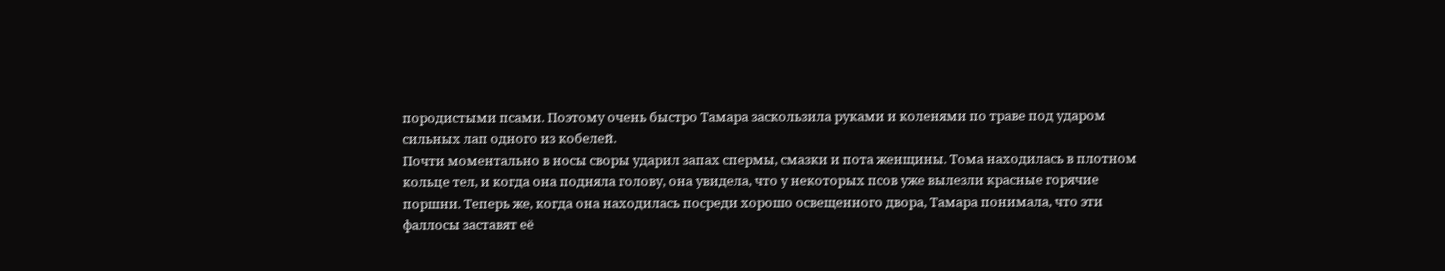породистыми псами. Поэтому очень быстро Тамара заскользила руками и коленями по траве под ударом сильных лап одного из кобелей.
Почти моментально в носы своры ударил запах спермы, смазки и пота женщины. Тома находилась в плотном кольце тел, и когда она подняла голову, она увидела, что у некоторых псов уже вылезли красные горячие поршни. Теперь же, когда она находилась посреди хорошо освещенного двора, Тамара понимала, что эти фаллосы заставят её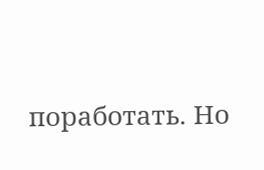поработать. Но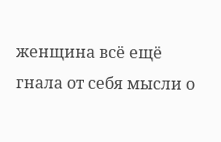женщина всё ещё гнала от себя мысли о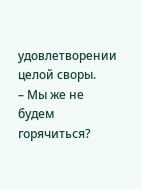удовлетворении целой своры.
– Мы же не будем горячиться?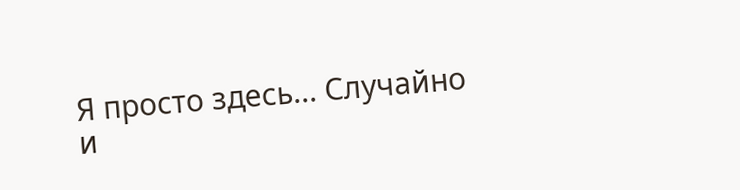Я просто здесь... Случайно и